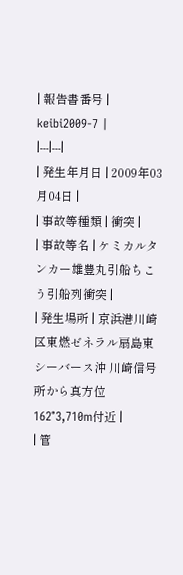| 報告書番号 | keibi2009-7 |
|---|---|
| 発生年月日 | 2009年03月04日 |
| 事故等種類 | 衝突 |
| 事故等名 | ケミカルタンカー雄豊丸引船ちこう引船列衝突 |
| 発生場所 | 京浜港川崎区東燃ゼネラル扇島東シーバース沖 川崎信号所から真方位162°3,710m付近 |
| 管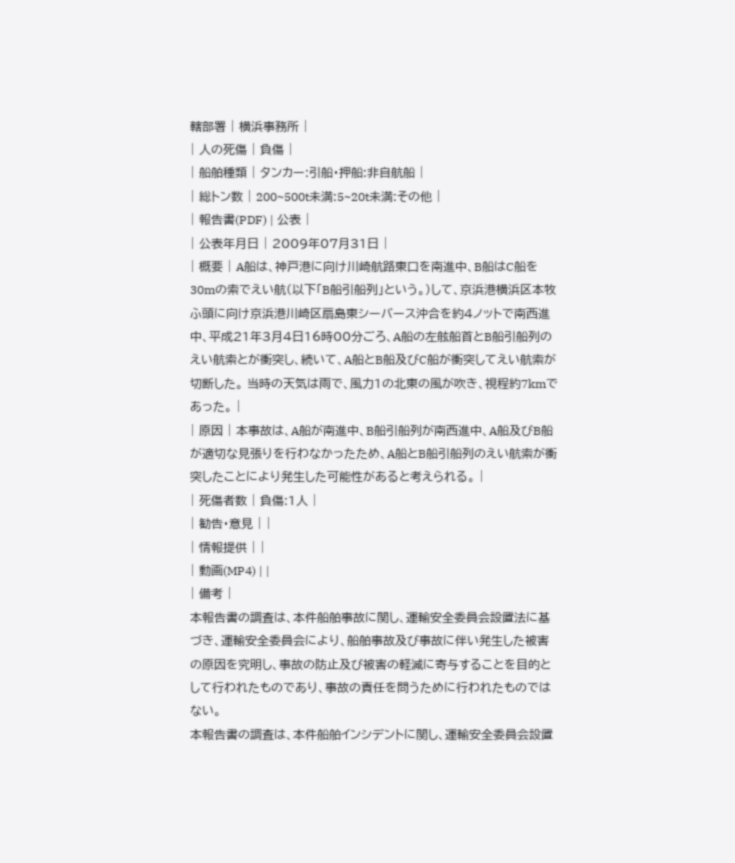轄部署 | 横浜事務所 |
| 人の死傷 | 負傷 |
| 船舶種類 | タンカー:引船・押船:非自航船 |
| 総トン数 | 200~500t未満:5~20t未満:その他 |
| 報告書(PDF) | 公表 |
| 公表年月日 | 2009年07月31日 |
| 概要 | A船は、神戸港に向け川崎航路東口を南進中、B船はC船を30mの索でえい航(以下「B船引船列」という。)して、京浜港横浜区本牧ふ頭に向け京浜港川崎区扇島東シーバース沖合を約4ノットで南西進中、平成21年3月4日16時00分ごろ、A船の左舷船首とB船引船列のえい航索とが衝突し、続いて、A船とB船及びC船が衝突してえい航索が切断した。 当時の天気は雨で、風力1の北東の風が吹き、視程約7kmであった。 |
| 原因 | 本事故は、A船が南進中、B船引船列が南西進中、A船及びB船が適切な見張りを行わなかったため、A船とB船引船列のえい航索が衝突したことにより発生した可能性があると考えられる。 |
| 死傷者数 | 負傷:1人 |
| 勧告・意見 | |
| 情報提供 | |
| 動画(MP4) | |
| 備考 |
本報告書の調査は、本件船舶事故に関し、運輸安全委員会設置法に基づき、運輸安全委員会により、船舶事故及び事故に伴い発生した被害の原因を究明し、事故の防止及び被害の軽減に寄与することを目的として行われたものであり、事故の責任を問うために行われたものではない。
本報告書の調査は、本件船舶インシデントに関し、運輸安全委員会設置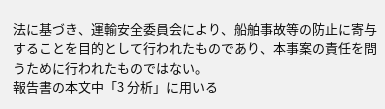法に基づき、運輸安全委員会により、船舶事故等の防止に寄与することを目的として行われたものであり、本事案の責任を問うために行われたものではない。
報告書の本文中「3 分析」に用いる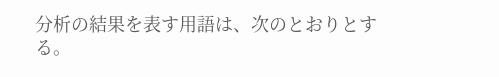分析の結果を表す用語は、次のとおりとする。